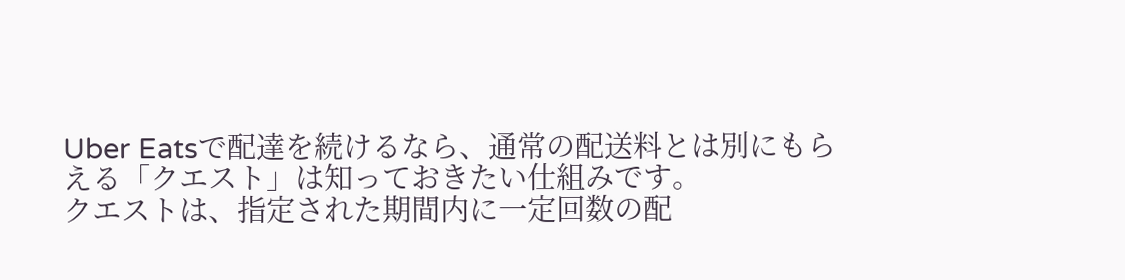Uber Eatsで配達を続けるなら、通常の配送料とは別にもらえる「クエスト」は知っておきたい仕組みです。
クエストは、指定された期間内に一定回数の配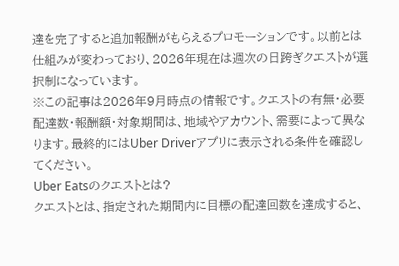達を完了すると追加報酬がもらえるプロモーションです。以前とは仕組みが変わっており、2026年現在は週次の日跨ぎクエストが選択制になっています。
※この記事は2026年9月時点の情報です。クエストの有無・必要配達数・報酬額・対象期間は、地域やアカウント、需要によって異なります。最終的にはUber Driverアプリに表示される条件を確認してください。
Uber Eatsのクエストとは?
クエストとは、指定された期間内に目標の配達回数を達成すると、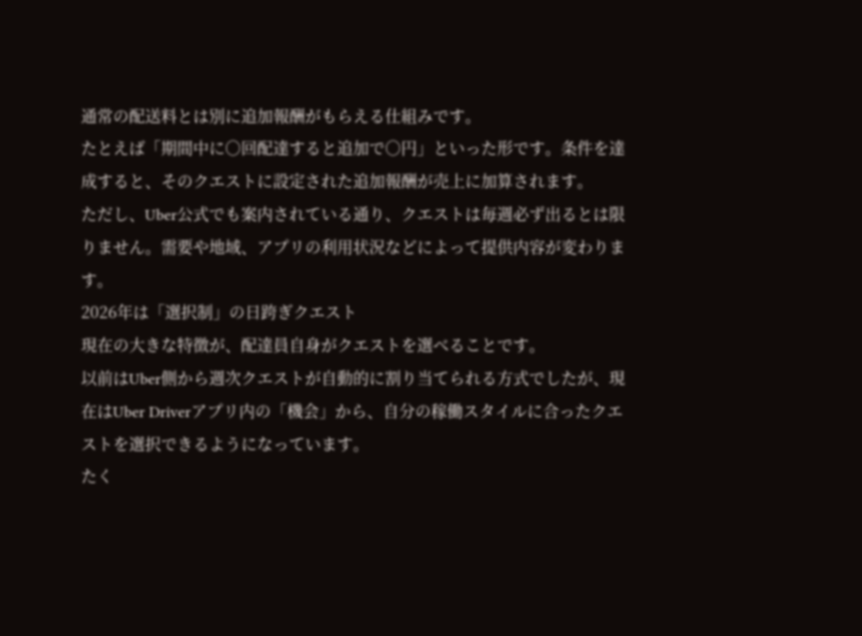通常の配送料とは別に追加報酬がもらえる仕組みです。
たとえば「期間中に○回配達すると追加で○円」といった形です。条件を達成すると、そのクエストに設定された追加報酬が売上に加算されます。
ただし、Uber公式でも案内されている通り、クエストは毎週必ず出るとは限りません。需要や地域、アプリの利用状況などによって提供内容が変わります。
2026年は「選択制」の日跨ぎクエスト
現在の大きな特徴が、配達員自身がクエストを選べることです。
以前はUber側から週次クエストが自動的に割り当てられる方式でしたが、現在はUber Driverアプリ内の「機会」から、自分の稼働スタイルに合ったクエストを選択できるようになっています。
たく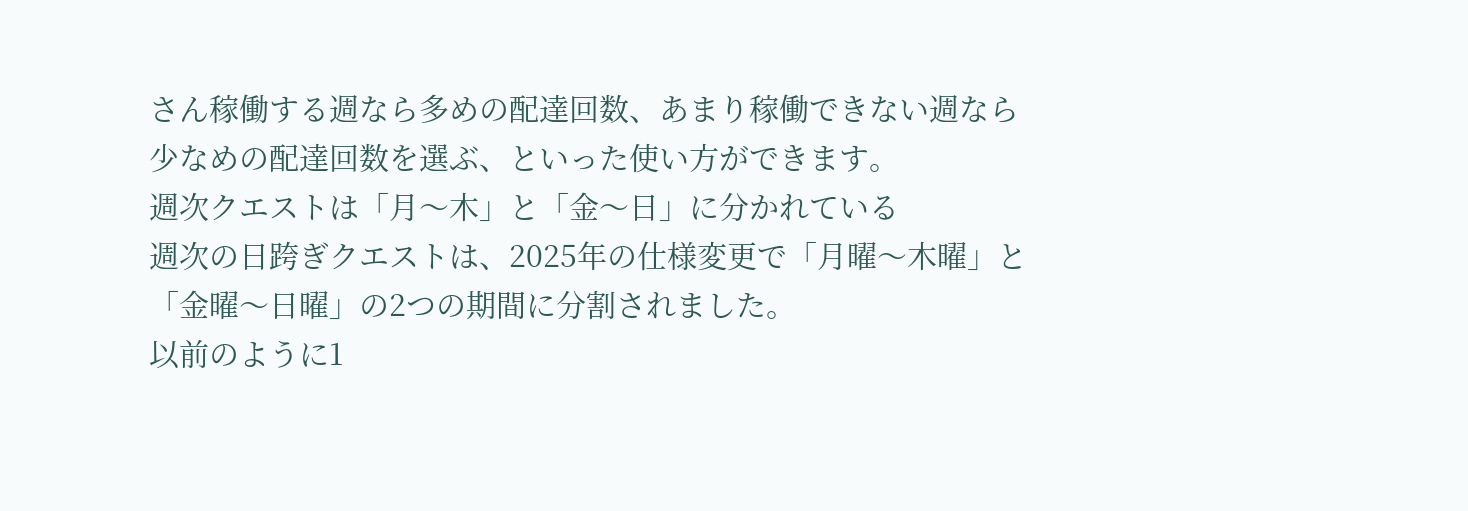さん稼働する週なら多めの配達回数、あまり稼働できない週なら少なめの配達回数を選ぶ、といった使い方ができます。
週次クエストは「月〜木」と「金〜日」に分かれている
週次の日跨ぎクエストは、2025年の仕様変更で「月曜〜木曜」と「金曜〜日曜」の2つの期間に分割されました。
以前のように1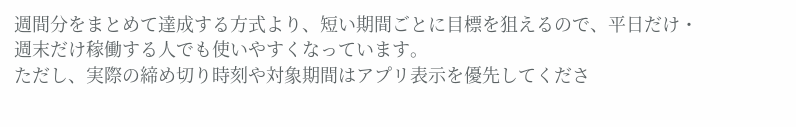週間分をまとめて達成する方式より、短い期間ごとに目標を狙えるので、平日だけ・週末だけ稼働する人でも使いやすくなっています。
ただし、実際の締め切り時刻や対象期間はアプリ表示を優先してくださ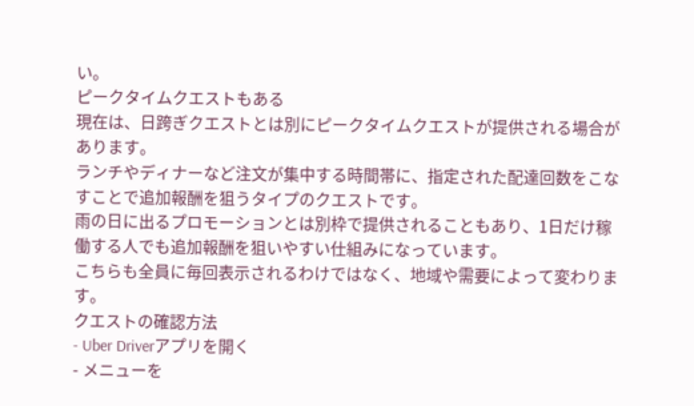い。
ピークタイムクエストもある
現在は、日跨ぎクエストとは別にピークタイムクエストが提供される場合があります。
ランチやディナーなど注文が集中する時間帯に、指定された配達回数をこなすことで追加報酬を狙うタイプのクエストです。
雨の日に出るプロモーションとは別枠で提供されることもあり、1日だけ稼働する人でも追加報酬を狙いやすい仕組みになっています。
こちらも全員に毎回表示されるわけではなく、地域や需要によって変わります。
クエストの確認方法
- Uber Driverアプリを開く
- メニューを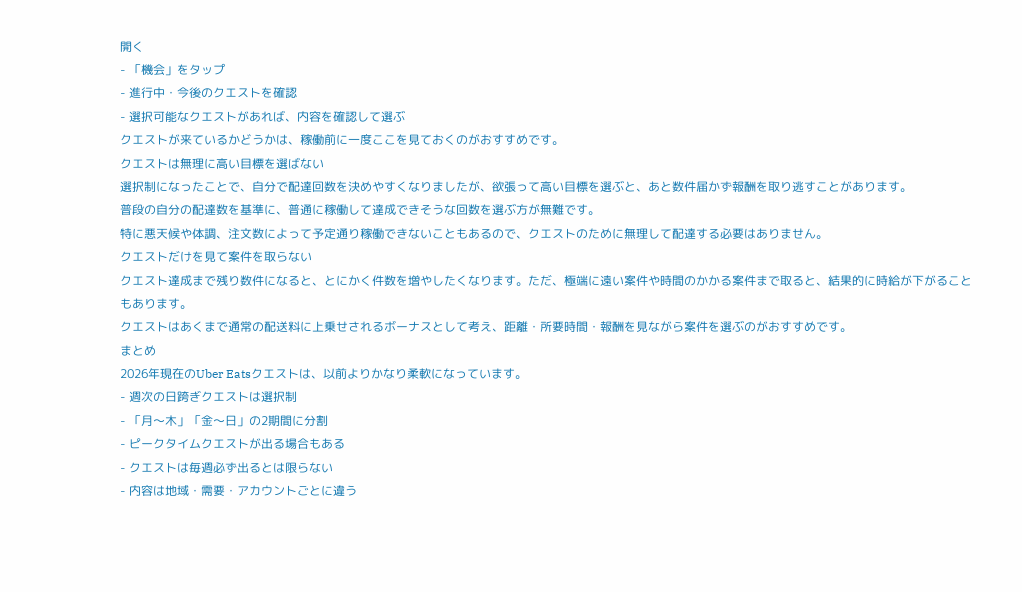開く
- 「機会」をタップ
- 進行中・今後のクエストを確認
- 選択可能なクエストがあれば、内容を確認して選ぶ
クエストが来ているかどうかは、稼働前に一度ここを見ておくのがおすすめです。
クエストは無理に高い目標を選ばない
選択制になったことで、自分で配達回数を決めやすくなりましたが、欲張って高い目標を選ぶと、あと数件届かず報酬を取り逃すことがあります。
普段の自分の配達数を基準に、普通に稼働して達成できそうな回数を選ぶ方が無難です。
特に悪天候や体調、注文数によって予定通り稼働できないこともあるので、クエストのために無理して配達する必要はありません。
クエストだけを見て案件を取らない
クエスト達成まで残り数件になると、とにかく件数を増やしたくなります。ただ、極端に遠い案件や時間のかかる案件まで取ると、結果的に時給が下がることもあります。
クエストはあくまで通常の配送料に上乗せされるボーナスとして考え、距離・所要時間・報酬を見ながら案件を選ぶのがおすすめです。
まとめ
2026年現在のUber Eatsクエストは、以前よりかなり柔軟になっています。
- 週次の日跨ぎクエストは選択制
- 「月〜木」「金〜日」の2期間に分割
- ピークタイムクエストが出る場合もある
- クエストは毎週必ず出るとは限らない
- 内容は地域・需要・アカウントごとに違う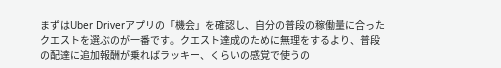まずはUber Driverアプリの「機会」を確認し、自分の普段の稼働量に合ったクエストを選ぶのが一番です。クエスト達成のために無理をするより、普段の配達に追加報酬が乗ればラッキー、くらいの感覚で使うの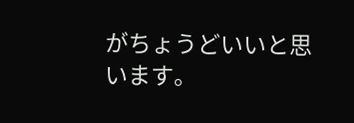がちょうどいいと思います。